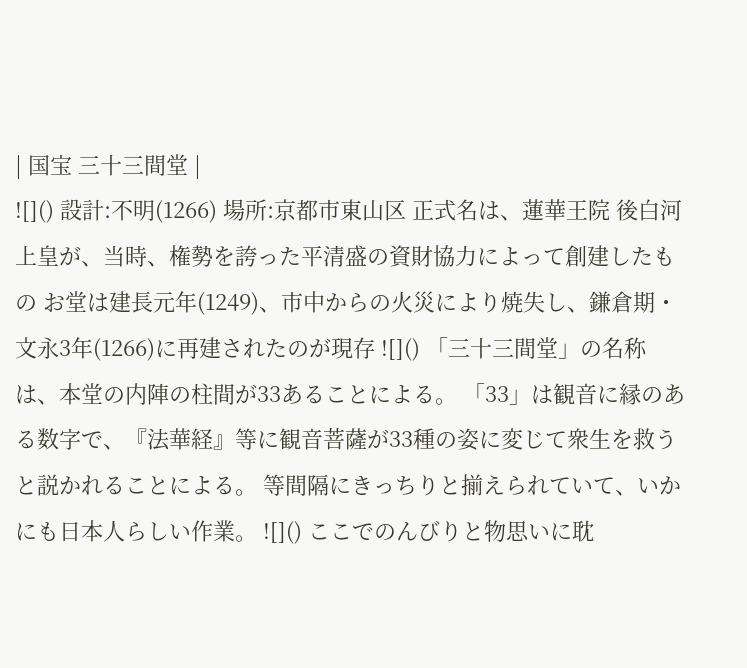| 国宝 三十三間堂 |
![]() 設計:不明(1266) 場所:京都市東山区 正式名は、蓮華王院 後白河上皇が、当時、権勢を誇った平清盛の資財協力によって創建したもの お堂は建長元年(1249)、市中からの火災により焼失し、鎌倉期・文永3年(1266)に再建されたのが現存 ![]() 「三十三間堂」の名称は、本堂の内陣の柱間が33あることによる。 「33」は観音に縁のある数字で、『法華経』等に観音菩薩が33種の姿に変じて衆生を救うと説かれることによる。 等間隔にきっちりと揃えられていて、いかにも日本人らしい作業。 ![]() ここでのんびりと物思いに耽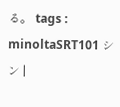る。 tags : minoltaSRT101 シン |